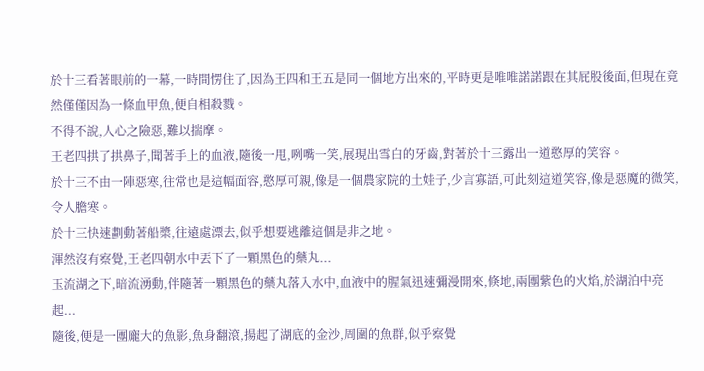於十三看著眼前的一幕,一時間愣住了,因為王四和王五是同一個地方出來的,平時更是唯唯諾諾跟在其屁股後面,但現在竟然僅僅因為一條血甲魚,便自相殺戮。
不得不說,人心之險惡,難以揣摩。
王老四拱了拱鼻子,聞著手上的血液,隨後一甩,咧嘴一笑,展現出雪白的牙齒,對著於十三露出一道憨厚的笑容。
於十三不由一陣惡寒,往常也是這幅面容,憨厚可親,像是一個農家院的土娃子,少言寡語,可此刻這道笑容,像是惡魔的微笑,令人膽寒。
於十三快速劃動著船槳,往遠處漂去,似乎想要逃離這個是非之地。
渾然沒有察覺,王老四朝水中丟下了一顆黑色的藥丸...
玉流湖之下,暗流湧動,伴隨著一顆黑色的藥丸落入水中,血液中的腥氣迅速彌漫開來,倏地,兩團紫色的火焰,於湖泊中亮起...
隨後,便是一團龐大的魚影,魚身翻滾,揚起了湖底的金沙,周圍的魚群,似乎察覺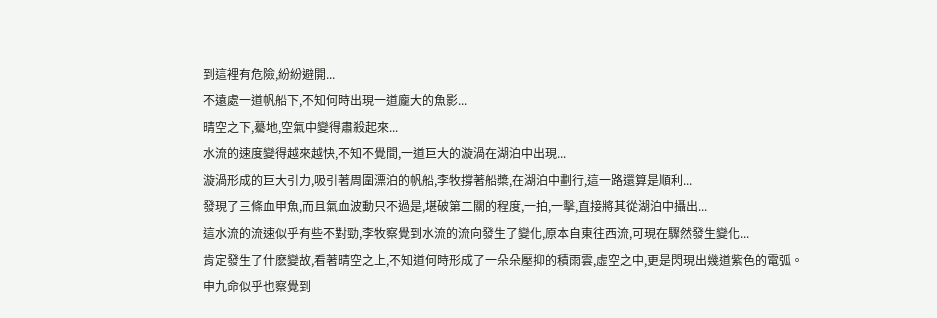到這裡有危險,紛紛避開...
不遠處一道帆船下,不知何時出現一道龐大的魚影...
晴空之下,驀地,空氣中變得肅殺起來...
水流的速度變得越來越快,不知不覺間,一道巨大的漩渦在湖泊中出現...
漩渦形成的巨大引力,吸引著周圍漂泊的帆船,李牧撐著船槳,在湖泊中劃行,這一路還算是順利...
發現了三條血甲魚,而且氣血波動只不過是,堪破第二關的程度,一拍,一擊,直接將其從湖泊中攝出...
這水流的流速似乎有些不對勁,李牧察覺到水流的流向發生了變化,原本自東往西流,可現在驟然發生變化...
肯定發生了什麽變故,看著晴空之上,不知道何時形成了一朵朵壓抑的積雨雲,虛空之中,更是閃現出幾道紫色的電弧。
申九命似乎也察覺到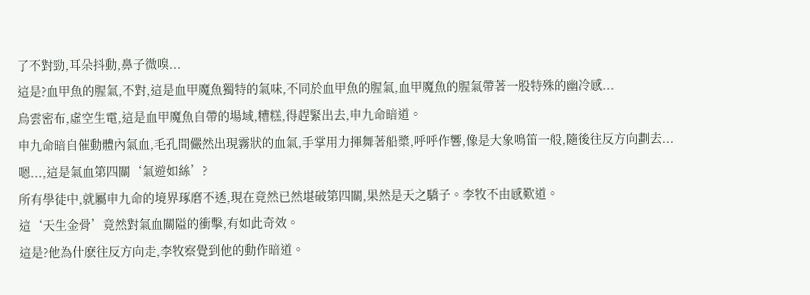了不對勁,耳朵抖動,鼻子微嗅...
這是?血甲魚的腥氣,不對,這是血甲魔魚獨特的氣味,不同於血甲魚的腥氣,血甲魔魚的腥氣帶著一股特殊的幽冷感...
烏雲密布,虛空生電,這是血甲魔魚自帶的場域,糟糕,得趕緊出去,申九命暗道。
申九命暗自催動體內氣血,毛孔間儼然出現霧狀的血氣,手掌用力揮舞著船槳,呼呼作響,像是大象鳴笛一般,隨後往反方向劃去...
嗯...,這是氣血第四關‘氣遊如絲’?
所有學徒中,就屬申九命的境界琢磨不透,現在竟然已然堪破第四關,果然是天之驕子。李牧不由感歎道。
這‘天生金骨’竟然對氣血關隘的衝擊,有如此奇效。
這是?他為什麽往反方向走,李牧察覺到他的動作暗道。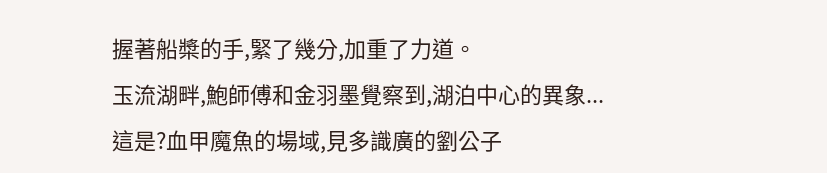握著船槳的手,緊了幾分,加重了力道。
玉流湖畔,鮑師傅和金羽墨覺察到,湖泊中心的異象...
這是?血甲魔魚的場域,見多識廣的劉公子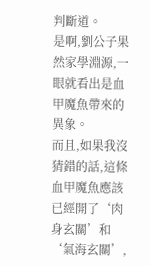判斷道。
是啊,劉公子果然家學淵源,一眼就看出是血甲魔魚帶來的異象。
而且,如果我沒猜錯的話,這條血甲魔魚應該已經開了‘肉身玄關’和‘氣海玄關’,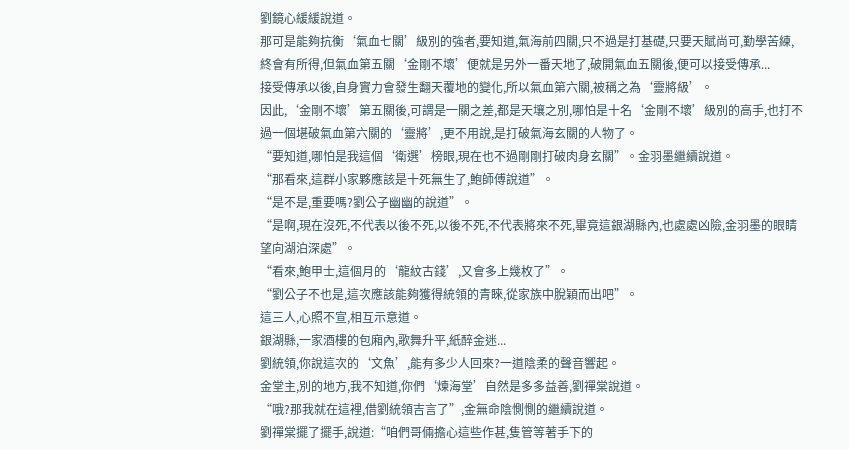劉鏡心緩緩說道。
那可是能夠抗衡‘氣血七關’級別的強者,要知道,氣海前四關,只不過是打基礎,只要天賦尚可,勤學苦練,終會有所得,但氣血第五關‘金剛不壞’便就是另外一番天地了,破開氣血五關後,便可以接受傳承...
接受傳承以後,自身實力會發生翻天覆地的變化,所以氣血第六關,被稱之為‘靈將級’。
因此,‘金剛不壞’第五關後,可謂是一關之差,都是天壤之別,哪怕是十名‘金剛不壞’級別的高手,也打不過一個堪破氣血第六關的‘靈將’,更不用說,是打破氣海玄關的人物了。
“要知道,哪怕是我這個‘衛選’榜眼,現在也不過剛剛打破肉身玄關”。金羽墨繼續說道。
“那看來,這群小家夥應該是十死無生了,鮑師傅說道”。
“是不是,重要嗎?劉公子幽幽的說道”。
“是啊,現在沒死,不代表以後不死,以後不死,不代表將來不死,畢竟這銀湖縣內,也處處凶險,金羽墨的眼睛望向湖泊深處”。
“看來,鮑甲士,這個月的‘龍紋古錢’,又會多上幾枚了”。
“劉公子不也是,這次應該能夠獲得統領的青睞,從家族中脫穎而出吧”。
這三人,心照不宣,相互示意道。
銀湖縣,一家酒樓的包廂內,歌舞升平,紙醉金迷...
劉統領,你說這次的‘文魚’,能有多少人回來?一道陰柔的聲音響起。
金堂主,別的地方,我不知道,你們‘煉海堂’自然是多多益善,劉禪棠說道。
“哦?那我就在這裡,借劉統領吉言了”,金無命陰惻惻的繼續說道。
劉禪棠擺了擺手,說道:“咱們哥倆擔心這些作甚,隻管等著手下的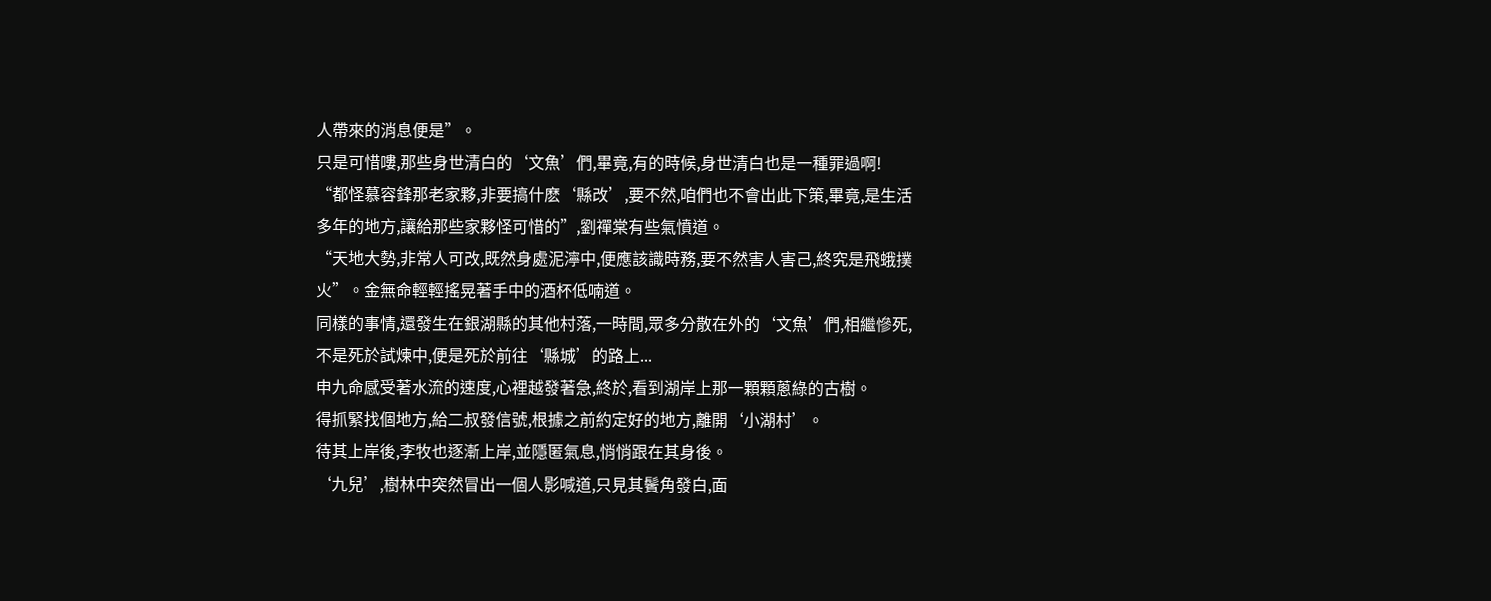人帶來的消息便是”。
只是可惜嘍,那些身世清白的‘文魚’們,畢竟,有的時候,身世清白也是一種罪過啊!
“都怪慕容鋒那老家夥,非要搞什麽‘縣改’,要不然,咱們也不會出此下策,畢竟,是生活多年的地方,讓給那些家夥怪可惜的”,劉禪棠有些氣憤道。
“天地大勢,非常人可改,既然身處泥濘中,便應該識時務,要不然害人害己,終究是飛蛾撲火”。金無命輕輕搖晃著手中的酒杯低喃道。
同樣的事情,還發生在銀湖縣的其他村落,一時間,眾多分散在外的‘文魚’們,相繼慘死,不是死於試煉中,便是死於前往‘縣城’的路上...
申九命感受著水流的速度,心裡越發著急,終於,看到湖岸上那一顆顆蔥綠的古樹。
得抓緊找個地方,給二叔發信號,根據之前約定好的地方,離開‘小湖村’。
待其上岸後,李牧也逐漸上岸,並隱匿氣息,悄悄跟在其身後。
‘九兒’,樹林中突然冒出一個人影喊道,只見其鬢角發白,面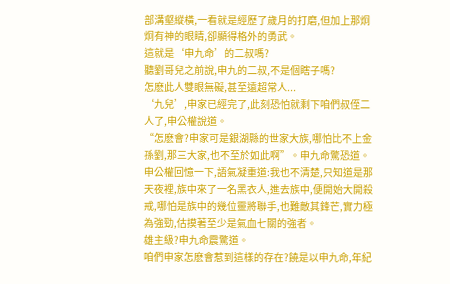部溝壑縱橫,一看就是經歷了歲月的打磨,但加上那炯炯有神的眼睛,卻顯得格外的勇武。
這就是‘申九命’的二叔嗎?
聽劉哥兒之前說,申九的二叔,不是個瞎子嗎?
怎麽此人雙眼無礙,甚至遠超常人...
‘九兒’,申家已經完了,此刻恐怕就剩下咱們叔侄二人了,申公權說道。
“怎麽會?申家可是銀湖縣的世家大族,哪怕比不上金孫劉,那三大家,也不至於如此啊”。申九命驚恐道。
申公權回憶一下,語氣凝重道:我也不清楚,只知道是那天夜裡,族中來了一名黑衣人,進去族中,便開始大開殺戒,哪怕是族中的幾位靈將聯手,也難敵其鋒芒,實力極為強勁,估摸著至少是氣血七關的強者。
雄主級?申九命震驚道。
咱們申家怎麽會惹到這樣的存在?饒是以申九命,年紀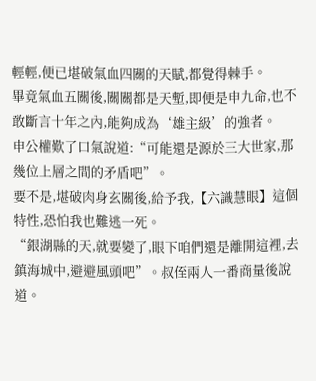輕輕,便已堪破氣血四關的天賦,都覺得棘手。
畢竟氣血五關後,關關都是天塹,即便是申九命,也不敢斷言十年之內,能夠成為‘雄主級’的強者。
申公權歎了口氣說道:“可能還是源於三大世家,那幾位上層之間的矛盾吧”。
要不是,堪破肉身玄關後,給予我,【六識慧眼】這個特性,恐怕我也難逃一死。
“銀湖縣的天,就要變了,眼下咱們還是離開這裡,去鎮海城中,避避風頭吧”。叔侄兩人一番商量後說道。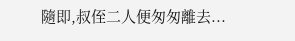隨即,叔侄二人便匆匆離去...